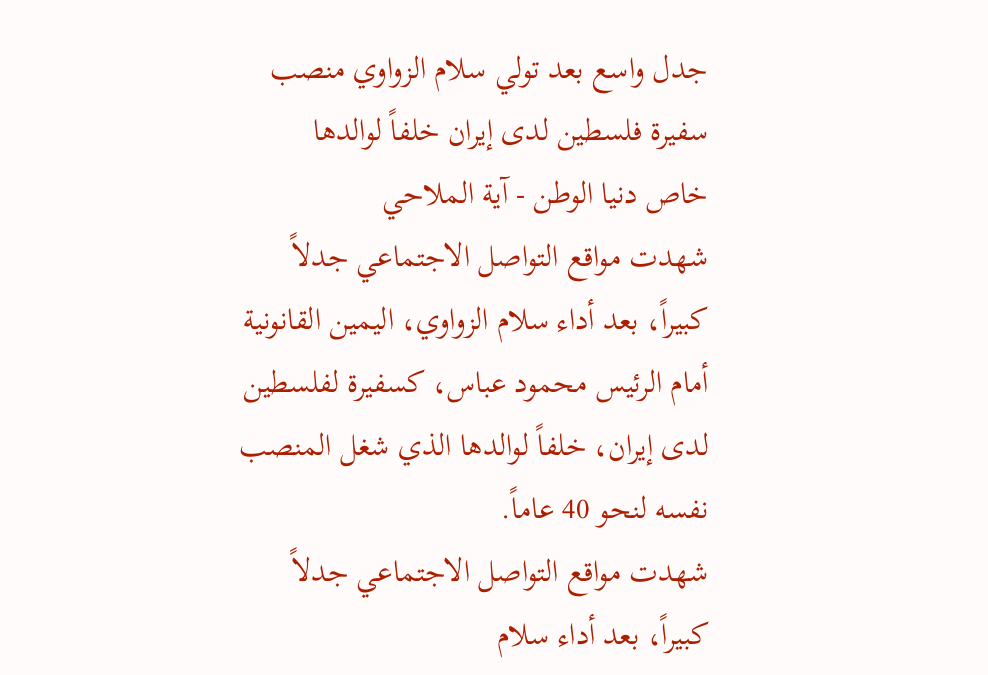جدل واسع بعد تولي سلام الزواوي منصب سفيرة فلسطين لدى إيران خلفاً لوالدها
خاص دنيا الوطن - آية الملاحي
شهدت مواقع التواصل الاجتماعي جدلاً كبيراً، بعد أداء سلام الزواوي، اليمين القانونية أمام الرئيس محمود عباس، كسفيرة لفلسطين لدى إيران، خلفاً لوالدها الذي شغل المنصب نفسه لنحو 40 عاماً.
شهدت مواقع التواصل الاجتماعي جدلاً كبيراً، بعد أداء سلام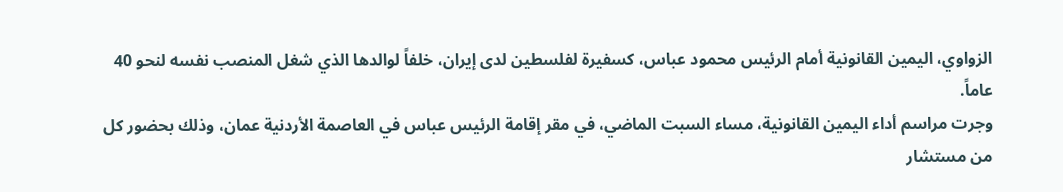الزواوي، اليمين القانونية أمام الرئيس محمود عباس، كسفيرة لفلسطين لدى إيران، خلفاً لوالدها الذي شغل المنصب نفسه لنحو 40 عاماً.
وجرت مراسم أداء اليمين القانونية، مساء السبت الماضي، في مقر إقامة الرئيس عباس في العاصمة الأردنية عمان، وذلك بحضور كل من مستشار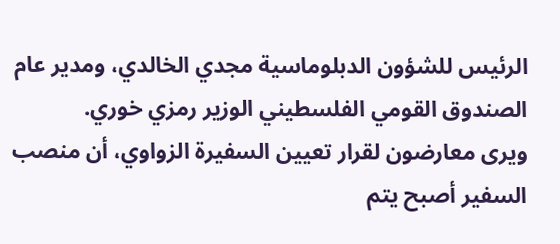الرئيس للشؤون الدبلوماسية مجدي الخالدي، ومدير عام الصندوق القومي الفلسطيني الوزير رمزي خوري.
ويرى معارضون لقرار تعيين السفيرة الزواوي، أن منصب السفير أصبح يتم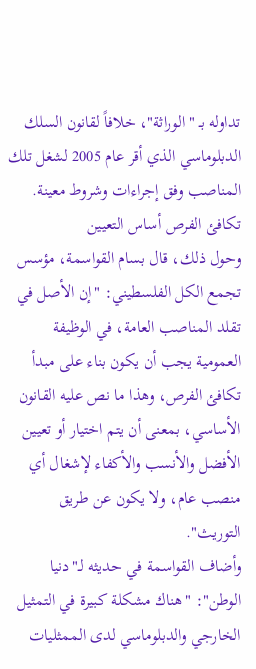تداوله بـ "الوراثة"، خلافاً لقانون السلك الدبلوماسي الذي أقر عام 2005 لشغل تلك المناصب وفق إجراءات وشروط معينة.
تكافئ الفرص أساس التعيين
وحول ذلك، قال بسام القواسمة، مؤسس تجمع الكل الفلسطيني: "إن الأصل في تقلد المناصب العامة، في الوظيفة العمومية يجب أن يكون بناء على مبدأ تكافئ الفرص، وهذا ما نص عليه القانون الأساسي، بمعنى أن يتم اختيار أو تعيين الأفضل والأنسب والأكفاء لإشغال أي منصب عام، ولا يكون عن طريق التوريث".
وأضاف القواسمة في حديثه لـ"دنيا الوطن": "هناك مشكلة كبيرة في التمثيل الخارجي والدبلوماسي لدى الممثليات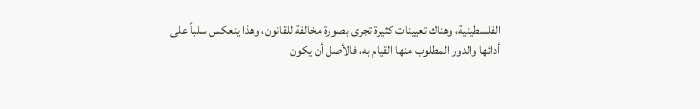الفلسطينية، وهناك تعيينات كثيرة تجرى بصورة مخالفة للقانون، وهذا ينعكس سلباً على أدائها والدور المطلوب منها القيام به، فالأصل أن يكون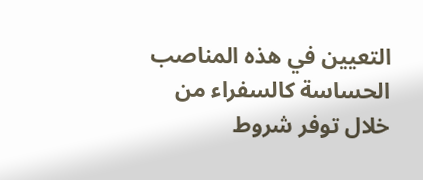التعيين في هذه المناصب الحساسة كالسفراء من خلال توفر شروط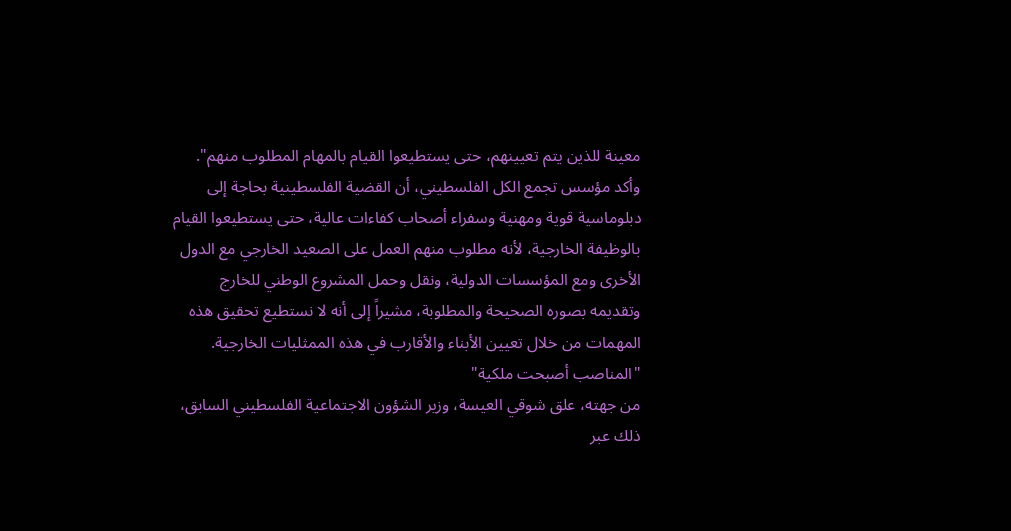معينة للذين يتم تعيينهم، حتى يستطيعوا القيام بالمهام المطلوب منهم".
وأكد مؤسس تجمع الكل الفلسطيني، أن القضية الفلسطينية بحاجة إلى دبلوماسية قوية ومهنية وسفراء أصحاب كفاءات عالية، حتى يستطيعوا القيام بالوظيفة الخارجية، لأنه مطلوب منهم العمل على الصعيد الخارجي مع الدول الأخرى ومع المؤسسات الدولية، ونقل وحمل المشروع الوطني للخارج وتقديمه بصوره الصحيحة والمطلوبة، مشيراً إلى أنه لا نستطيع تحقيق هذه المهمات من خلال تعيين الأبناء والأقارب في هذه الممثليات الخارجية.
"المناصب أصبحت ملكية"
من جهته، علق شوقي العيسة، وزير الشؤون الاجتماعية الفلسطيني السابق، ذلك عبر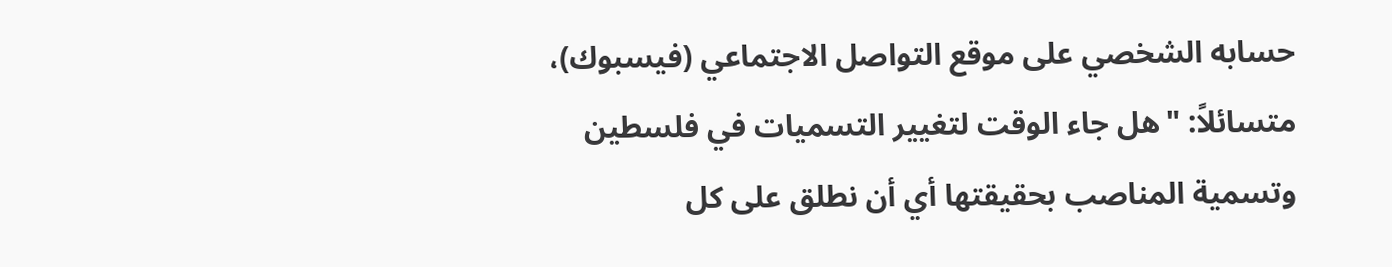حسابه الشخصي على موقع التواصل الاجتماعي (فيسبوك)، متسائلاً: "هل جاء الوقت لتغيير التسميات في فلسطين وتسمية المناصب بحقيقتها أي أن نطلق على كل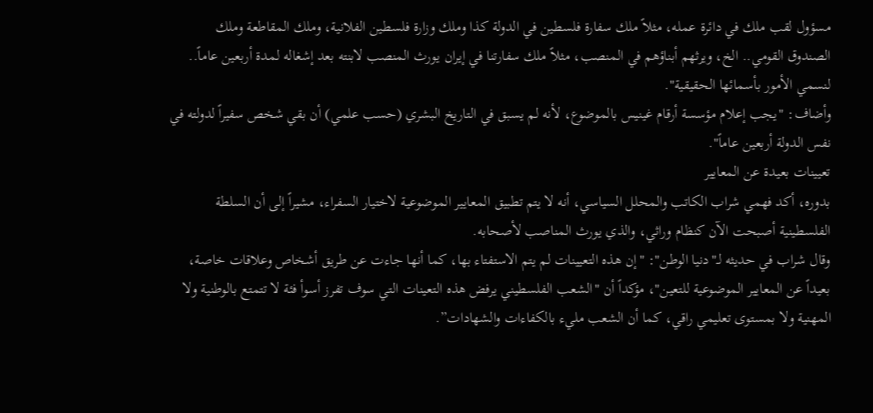مسؤول لقب ملك في دائرة عمله، مثلاً ملك سفارة فلسطين في الدولة كذا وملك وزارة فلسطين الفلانية، وملك المقاطعة وملك الصندوق القومي.. الخ، ويرثهم أبناؤهم في المنصب، مثلاً ملك سفارتنا في إيران يورث المنصب لابنته بعد إشغاله لمدة أربعين عاماً.. لنسمي الأمور بأسمائها الحقيقية".
وأضاف: "يجب إعلام مؤسسة أرقام غينيس بالموضوع، لأنه لم يسبق في التاريخ البشري (حسب علمي) أن بقي شخص سفيراً لدولته في نفس الدولة أربعين عاماً".
تعيينات بعيدة عن المعايير
بدوره، أكد فهمي شراب الكاتب والمحلل السياسي، أنه لا يتم تطبيق المعايير الموضوعية لاختيار السفراء، مشيراً إلى أن السلطة الفلسطينية أصبحت الآن كنظام وراثي، والذي يورث المناصب لأصحابه.
وقال شراب في حديثه لـ"دنيا الوطن": "إن هذه التعيينات لم يتم الاستفتاء بها، كما أنها جاءت عن طريق أشخاص وعلاقات خاصة، بعيداً عن المعايير الموضوعية للتعين"، مؤكداً أن "الشعب الفلسطيني يرفض هذه التعينات التي سوف تفرز أسوأ فئة لا تتمتع بالوطنية ولا المهنية ولا بمستوى تعليمي راقي، كما أن الشعب مليء بالكفاءات والشهادات”.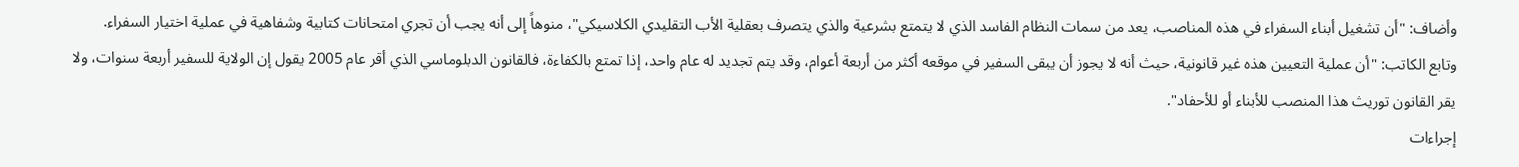وأضاف: "أن تشغيل أبناء السفراء في هذه المناصب، يعد من سمات النظام الفاسد الذي لا يتمتع بشرعية والذي يتصرف بعقلية الأب التقليدي الكلاسيكي"، منوهاً إلى أنه يجب أن تجري امتحانات كتابية وشفاهية في عملية اختيار السفراء.
وتابع الكاتب: "أن عملية التعيين هذه غير قانونية، حيث أنه لا يجوز أن يبقى السفير في موقعه أكثر من أربعة أعوام، وقد يتم تجديد له عام واحد، إذا تمتع بالكفاءة، فالقانون الدبلوماسي الذي أقر عام 2005 يقول إن الولاية للسفير أربعة سنوات، ولا يقر القانون توريث هذا المنصب للأبناء أو للأحفاد".
إجراءات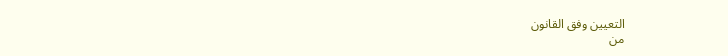التعيين وفق القانون
من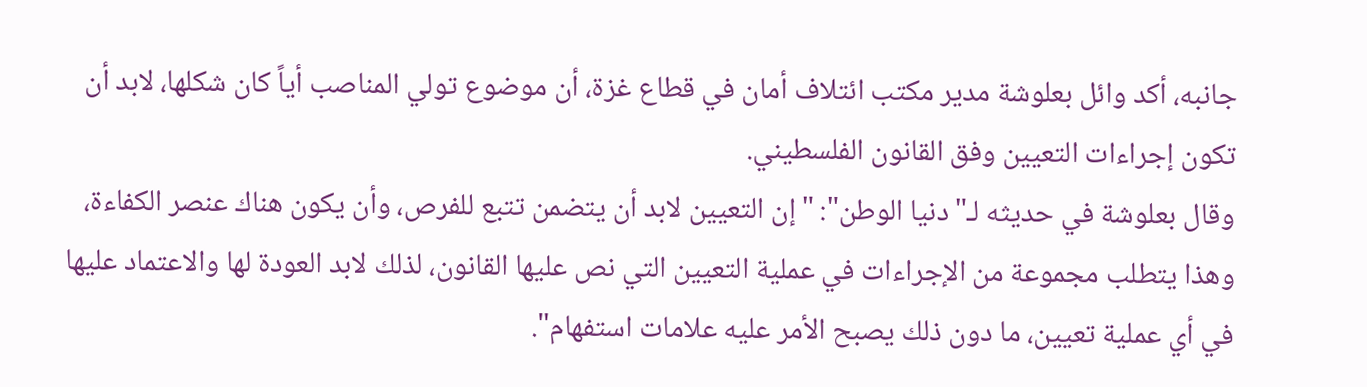جانبه، أكد وائل بعلوشة مدير مكتب ائتلاف أمان في قطاع غزة، أن موضوع تولي المناصب أياً كان شكلها، لابد أن تكون إجراءات التعيين وفق القانون الفلسطيني.
وقال بعلوشة في حديثه لـ"دنيا الوطن": "إن التعيين لابد أن يتضمن تتبع للفرص، وأن يكون هناك عنصر الكفاءة، وهذا يتطلب مجموعة من الإجراءات في عملية التعيين التي نص عليها القانون، لذلك لابد العودة لها والاعتماد عليها في أي عملية تعيين، ما دون ذلك يصبح الأمر عليه علامات استفهام".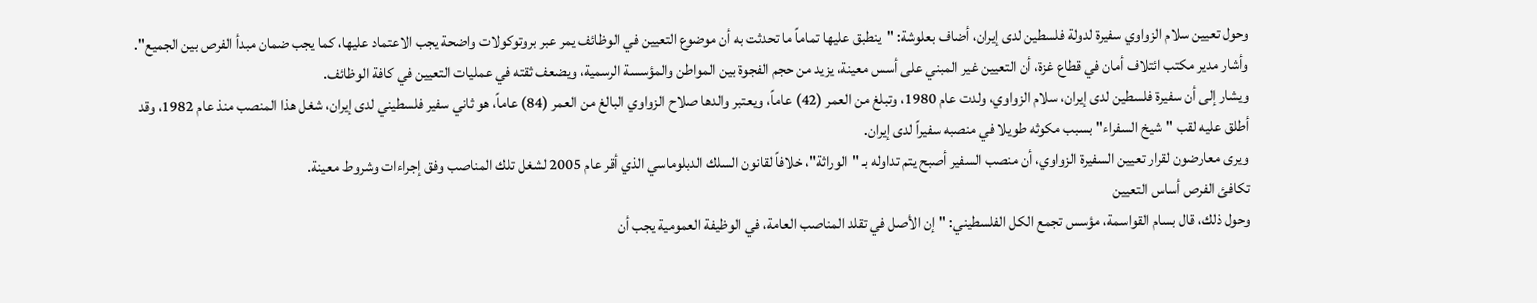وحول تعيين سلام الزواوي سفيرة لدولة فلسطين لدى إيران، أضاف بعلوشة: "ينطبق عليها تماماً ما تحدثت به أن موضوع التعيين في الوظائف يمر عبر بروتوكولات واضحة يجب الاعتماد عليها، كما يجب ضمان مبدأ الفرص بين الجميع".
وأشار مدير مكتب ائتلاف أمان في قطاع غزة، أن التعيين غير المبني على أسس معينة، يزيد من حجم الفجوة بين المواطن والمؤسسة الرسمية، ويضعف ثقته في عمليات التعيين في كافة الوظائف.
ويشار إلى أن سفيرة فلسطين لدى إيران، سلام الزواوي، ولدت عام 1980، وتبلغ من العمر (42) عاماً، ويعتبر والدها صلاح الزواوي البالغ من العمر (84) عاماً، هو ثاني سفير فلسطيني لدى إيران، شغل هذا المنصب منذ عام 1982، وقد أطلق عليه لقب "شيخ السفراء" بسبب مكوثه طويلا في منصبه سفيراً لدى إيران.
ويرى معارضون لقرار تعيين السفيرة الزواوي، أن منصب السفير أصبح يتم تداوله بـ "الوراثة"، خلافاً لقانون السلك الدبلوماسي الذي أقر عام 2005 لشغل تلك المناصب وفق إجراءات وشروط معينة.
تكافئ الفرص أساس التعيين
وحول ذلك، قال بسام القواسمة، مؤسس تجمع الكل الفلسطيني: "إن الأصل في تقلد المناصب العامة، في الوظيفة العمومية يجب أن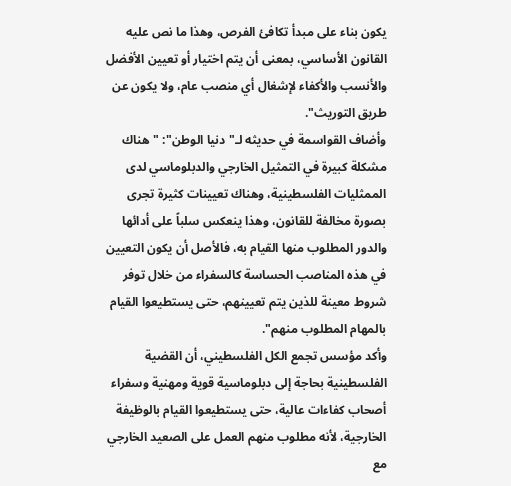يكون بناء على مبدأ تكافئ الفرص، وهذا ما نص عليه القانون الأساسي، بمعنى أن يتم اختيار أو تعيين الأفضل والأنسب والأكفاء لإشغال أي منصب عام، ولا يكون عن طريق التوريث".
وأضاف القواسمة في حديثه لـ"دنيا الوطن": "هناك مشكلة كبيرة في التمثيل الخارجي والدبلوماسي لدى الممثليات الفلسطينية، وهناك تعيينات كثيرة تجرى بصورة مخالفة للقانون، وهذا ينعكس سلباً على أدائها والدور المطلوب منها القيام به، فالأصل أن يكون التعيين في هذه المناصب الحساسة كالسفراء من خلال توفر شروط معينة للذين يتم تعيينهم، حتى يستطيعوا القيام بالمهام المطلوب منهم".
وأكد مؤسس تجمع الكل الفلسطيني، أن القضية الفلسطينية بحاجة إلى دبلوماسية قوية ومهنية وسفراء أصحاب كفاءات عالية، حتى يستطيعوا القيام بالوظيفة الخارجية، لأنه مطلوب منهم العمل على الصعيد الخارجي مع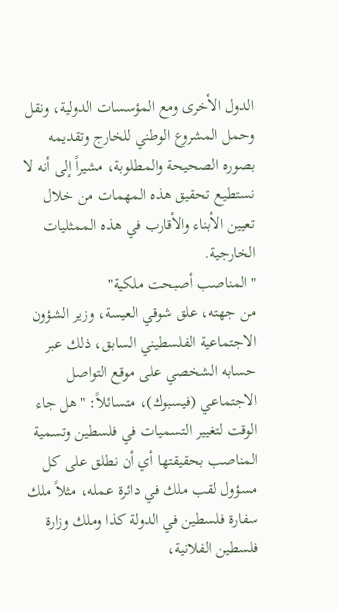الدول الأخرى ومع المؤسسات الدولية، ونقل وحمل المشروع الوطني للخارج وتقديمه بصوره الصحيحة والمطلوبة، مشيراً إلى أنه لا نستطيع تحقيق هذه المهمات من خلال تعيين الأبناء والأقارب في هذه الممثليات الخارجية.
"المناصب أصبحت ملكية"
من جهته، علق شوقي العيسة، وزير الشؤون الاجتماعية الفلسطيني السابق، ذلك عبر حسابه الشخصي على موقع التواصل الاجتماعي (فيسبوك)، متسائلاً: "هل جاء الوقت لتغيير التسميات في فلسطين وتسمية المناصب بحقيقتها أي أن نطلق على كل مسؤول لقب ملك في دائرة عمله، مثلاً ملك سفارة فلسطين في الدولة كذا وملك وزارة فلسطين الفلانية،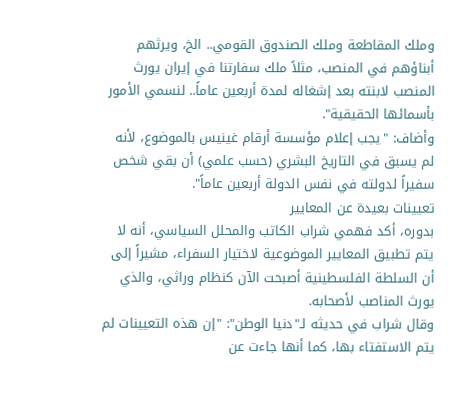وملك المقاطعة وملك الصندوق القومي.. الخ، ويرثهم أبناؤهم في المنصب، مثلاً ملك سفارتنا في إيران يورث المنصب لابنته بعد إشغاله لمدة أربعين عاماً.. لنسمي الأمور بأسمائها الحقيقية".
وأضاف: "يجب إعلام مؤسسة أرقام غينيس بالموضوع، لأنه لم يسبق في التاريخ البشري (حسب علمي) أن بقي شخص سفيراً لدولته في نفس الدولة أربعين عاماً".
تعيينات بعيدة عن المعايير
بدوره، أكد فهمي شراب الكاتب والمحلل السياسي، أنه لا يتم تطبيق المعايير الموضوعية لاختيار السفراء، مشيراً إلى أن السلطة الفلسطينية أصبحت الآن كنظام وراثي، والذي يورث المناصب لأصحابه.
وقال شراب في حديثه لـ"دنيا الوطن": "إن هذه التعيينات لم يتم الاستفتاء بها، كما أنها جاءت عن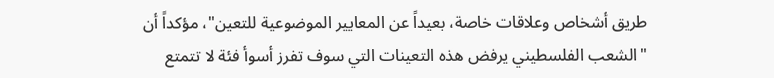طريق أشخاص وعلاقات خاصة، بعيداً عن المعايير الموضوعية للتعين"، مؤكداً أن "الشعب الفلسطيني يرفض هذه التعينات التي سوف تفرز أسوأ فئة لا تتمتع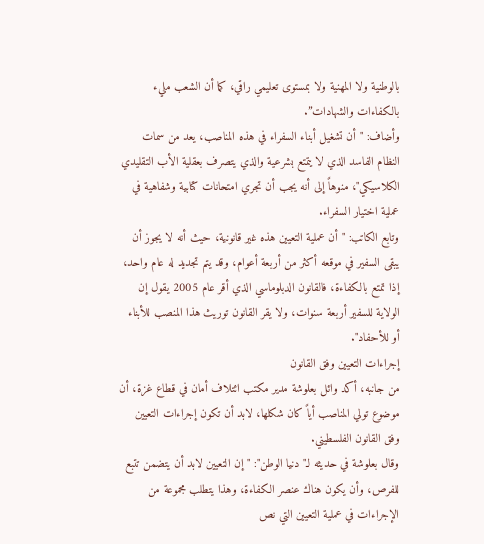بالوطنية ولا المهنية ولا بمستوى تعليمي راقي، كما أن الشعب مليء بالكفاءات والشهادات”.
وأضاف: "أن تشغيل أبناء السفراء في هذه المناصب، يعد من سمات النظام الفاسد الذي لا يتمتع بشرعية والذي يتصرف بعقلية الأب التقليدي الكلاسيكي"، منوهاً إلى أنه يجب أن تجري امتحانات كتابية وشفاهية في عملية اختيار السفراء.
وتابع الكاتب: "أن عملية التعيين هذه غير قانونية، حيث أنه لا يجوز أن يبقى السفير في موقعه أكثر من أربعة أعوام، وقد يتم تجديد له عام واحد، إذا تمتع بالكفاءة، فالقانون الدبلوماسي الذي أقر عام 2005 يقول إن الولاية للسفير أربعة سنوات، ولا يقر القانون توريث هذا المنصب للأبناء أو للأحفاد".
إجراءات التعيين وفق القانون
من جانبه، أكد وائل بعلوشة مدير مكتب ائتلاف أمان في قطاع غزة، أن موضوع تولي المناصب أياً كان شكلها، لابد أن تكون إجراءات التعيين وفق القانون الفلسطيني.
وقال بعلوشة في حديثه لـ"دنيا الوطن": "إن التعيين لابد أن يتضمن تتبع للفرص، وأن يكون هناك عنصر الكفاءة، وهذا يتطلب مجموعة من الإجراءات في عملية التعيين التي نص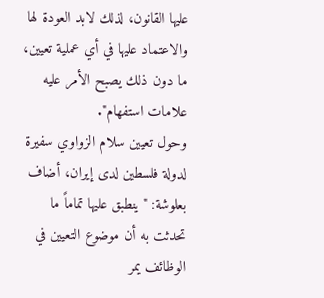عليها القانون، لذلك لابد العودة لها والاعتماد عليها في أي عملية تعيين، ما دون ذلك يصبح الأمر عليه علامات استفهام".
وحول تعيين سلام الزواوي سفيرة لدولة فلسطين لدى إيران، أضاف بعلوشة: "ينطبق عليها تماماً ما تحدثت به أن موضوع التعيين في الوظائف يمر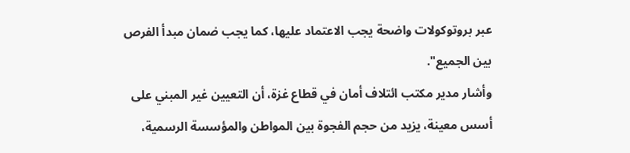عبر بروتوكولات واضحة يجب الاعتماد عليها، كما يجب ضمان مبدأ الفرص بين الجميع".
وأشار مدير مكتب ائتلاف أمان في قطاع غزة، أن التعيين غير المبني على أسس معينة، يزيد من حجم الفجوة بين المواطن والمؤسسة الرسمية،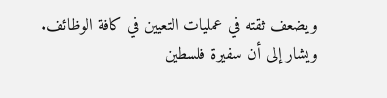ويضعف ثقته في عمليات التعيين في كافة الوظائف.
ويشار إلى أن سفيرة فلسطين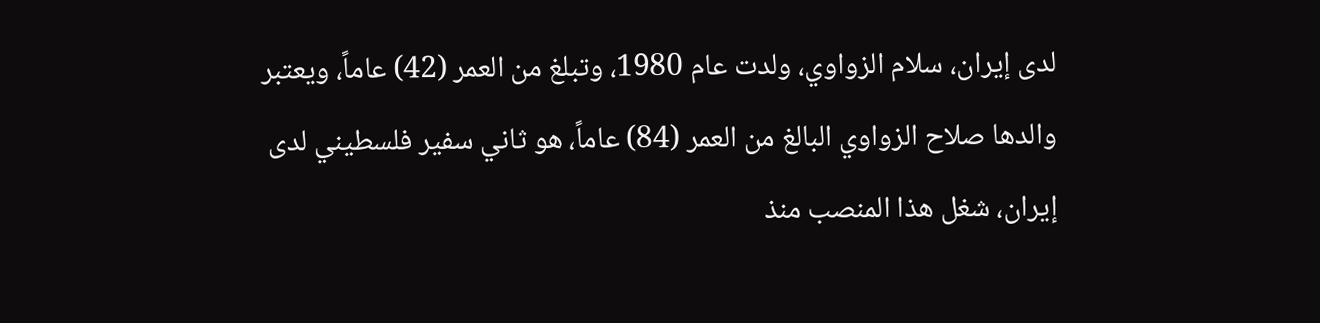لدى إيران، سلام الزواوي، ولدت عام 1980، وتبلغ من العمر (42) عاماً، ويعتبر والدها صلاح الزواوي البالغ من العمر (84) عاماً، هو ثاني سفير فلسطيني لدى إيران، شغل هذا المنصب منذ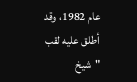عام 1982، وقد أطلق عليه لقب "شيخ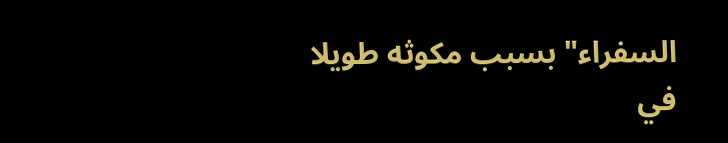السفراء" بسبب مكوثه طويلا في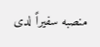منصبه سفيراً لدى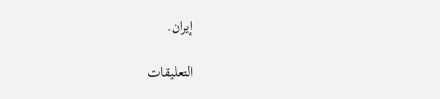إيران.

التعليقات